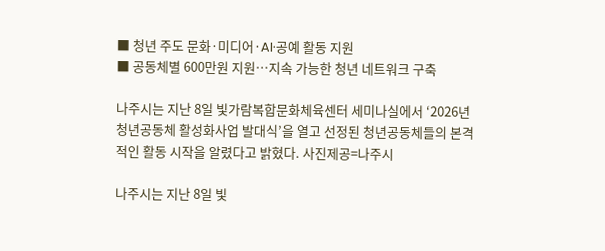■ 청년 주도 문화·미디어·AI·공예 활동 지원
■ 공동체별 600만원 지원…지속 가능한 청년 네트워크 구축

나주시는 지난 8일 빛가람복합문화체육센터 세미나실에서 ‘2026년 청년공동체 활성화사업 발대식’을 열고 선정된 청년공동체들의 본격적인 활동 시작을 알렸다고 밝혔다. 사진제공=나주시

나주시는 지난 8일 빛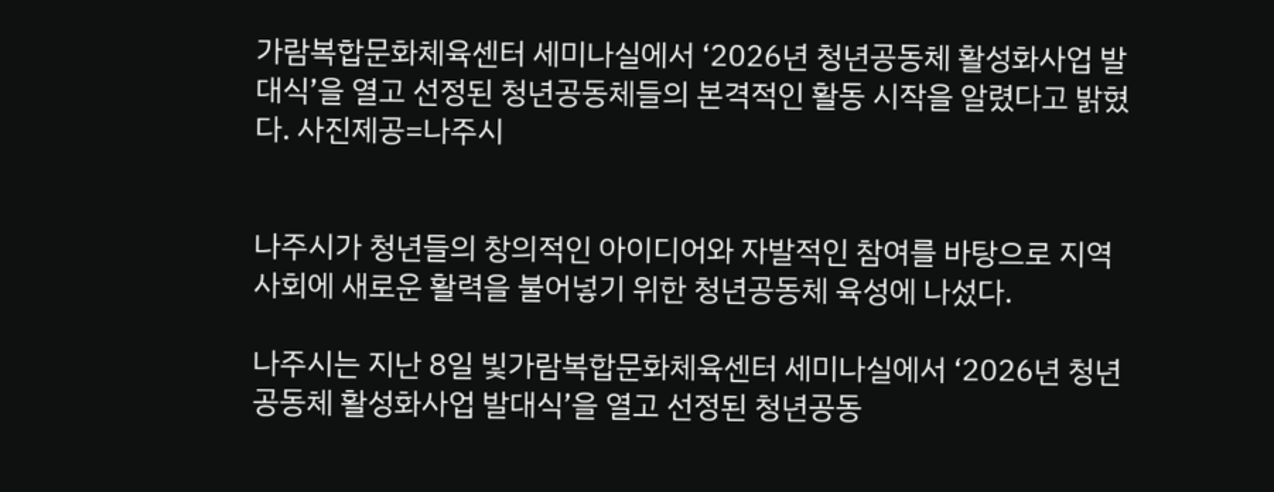가람복합문화체육센터 세미나실에서 ‘2026년 청년공동체 활성화사업 발대식’을 열고 선정된 청년공동체들의 본격적인 활동 시작을 알렸다고 밝혔다. 사진제공=나주시


나주시가 청년들의 창의적인 아이디어와 자발적인 참여를 바탕으로 지역사회에 새로운 활력을 불어넣기 위한 청년공동체 육성에 나섰다.

나주시는 지난 8일 빛가람복합문화체육센터 세미나실에서 ‘2026년 청년공동체 활성화사업 발대식’을 열고 선정된 청년공동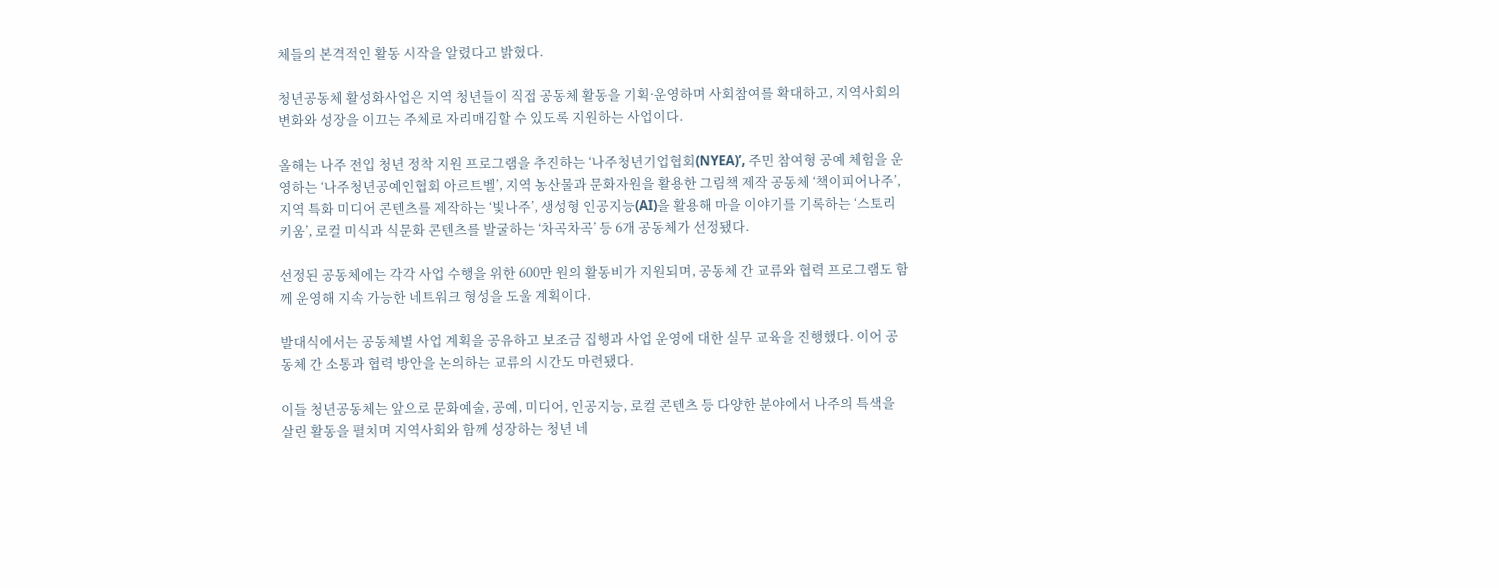체들의 본격적인 활동 시작을 알렸다고 밝혔다.

청년공동체 활성화사업은 지역 청년들이 직접 공동체 활동을 기획·운영하며 사회참여를 확대하고, 지역사회의 변화와 성장을 이끄는 주체로 자리매김할 수 있도록 지원하는 사업이다.

올해는 나주 전입 청년 정착 지원 프로그램을 추진하는 ‘나주청년기업협회(NYEA)’, 주민 참여형 공예 체험을 운영하는 ‘나주청년공예인협회 아르트벨’, 지역 농산물과 문화자원을 활용한 그림책 제작 공동체 ‘책이피어나주’, 지역 특화 미디어 콘텐츠를 제작하는 ‘빛나주’, 생성형 인공지능(AI)을 활용해 마을 이야기를 기록하는 ‘스토리키움’, 로컬 미식과 식문화 콘텐츠를 발굴하는 ‘차곡차곡’ 등 6개 공동체가 선정됐다.

선정된 공동체에는 각각 사업 수행을 위한 600만 원의 활동비가 지원되며, 공동체 간 교류와 협력 프로그램도 함께 운영해 지속 가능한 네트워크 형성을 도울 계획이다.

발대식에서는 공동체별 사업 계획을 공유하고 보조금 집행과 사업 운영에 대한 실무 교육을 진행했다. 이어 공동체 간 소통과 협력 방안을 논의하는 교류의 시간도 마련됐다.

이들 청년공동체는 앞으로 문화예술, 공예, 미디어, 인공지능, 로컬 콘텐츠 등 다양한 분야에서 나주의 특색을 살린 활동을 펼치며 지역사회와 함께 성장하는 청년 네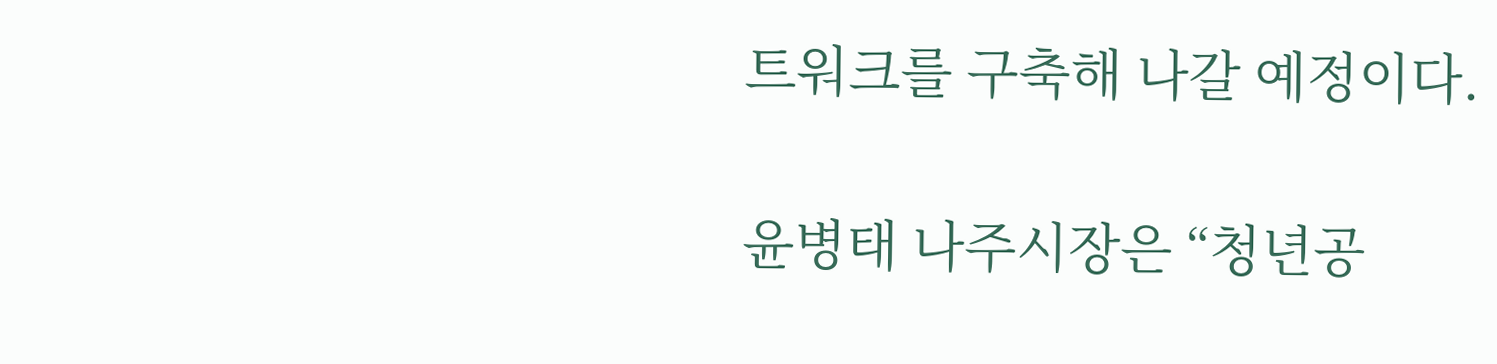트워크를 구축해 나갈 예정이다.

윤병태 나주시장은 “청년공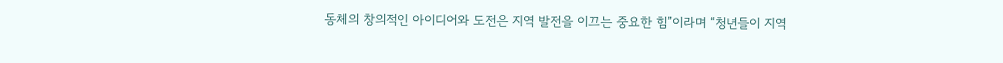동체의 창의적인 아이디어와 도전은 지역 발전을 이끄는 중요한 힘”이라며 “청년들이 지역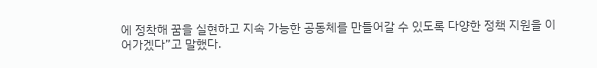에 정착해 꿈을 실현하고 지속 가능한 공동체를 만들어갈 수 있도록 다양한 정책 지원을 이어가겠다”고 말했다.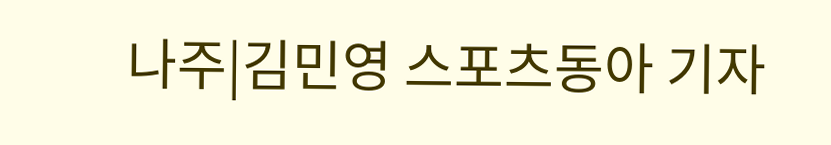나주|김민영 스포츠동아 기자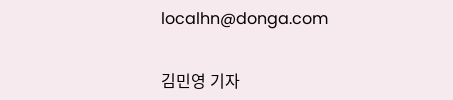localhn@donga.com


김민영 기자